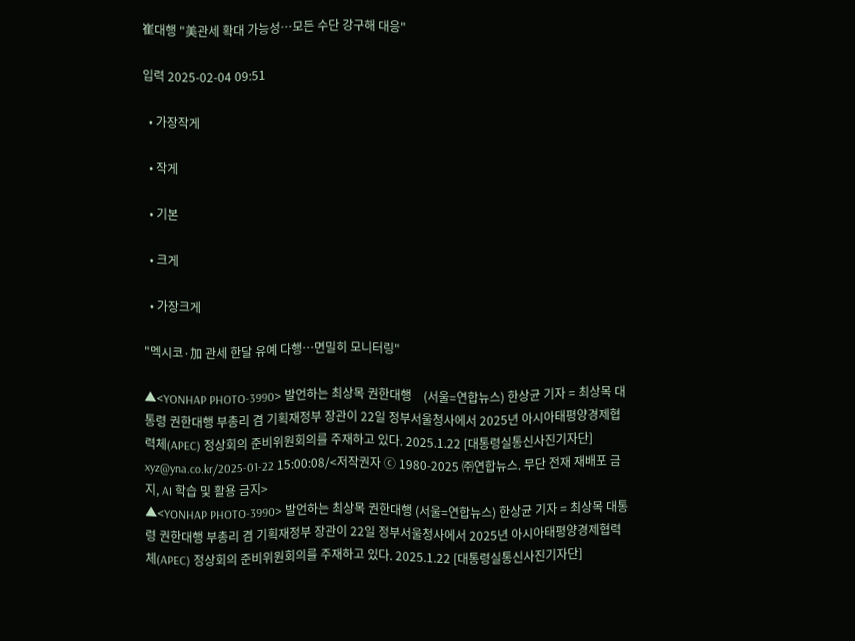崔대행 "美관세 확대 가능성…모든 수단 강구해 대응"

입력 2025-02-04 09:51

  • 가장작게

  • 작게

  • 기본

  • 크게

  • 가장크게

"멕시코·加 관세 한달 유예 다행…면밀히 모니터링"

▲<YONHAP PHOTO-3990> 발언하는 최상목 권한대행    (서울=연합뉴스) 한상균 기자 = 최상목 대통령 권한대행 부총리 겸 기획재정부 장관이 22일 정부서울청사에서 2025년 아시아태평양경제협력체(APEC) 정상회의 준비위원회의를 주재하고 있다. 2025.1.22 [대통령실통신사진기자단]    xyz@yna.co.kr/2025-01-22 15:00:08/<저작권자 ⓒ 1980-2025 ㈜연합뉴스. 무단 전재 재배포 금지, AI 학습 및 활용 금지>
▲<YONHAP PHOTO-3990> 발언하는 최상목 권한대행 (서울=연합뉴스) 한상균 기자 = 최상목 대통령 권한대행 부총리 겸 기획재정부 장관이 22일 정부서울청사에서 2025년 아시아태평양경제협력체(APEC) 정상회의 준비위원회의를 주재하고 있다. 2025.1.22 [대통령실통신사진기자단]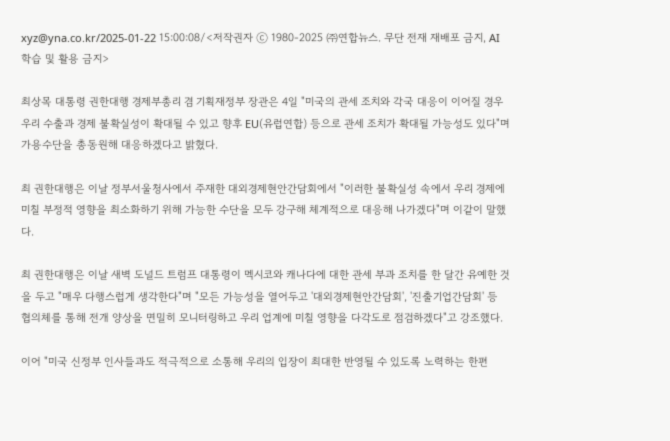xyz@yna.co.kr/2025-01-22 15:00:08/<저작권자 ⓒ 1980-2025 ㈜연합뉴스. 무단 전재 재배포 금지, AI 학습 및 활용 금지>

최상목 대통령 권한대행 경제부총리 겸 기획재정부 장관은 4일 "미국의 관세 조치와 각국 대응이 이어질 경우 우리 수출과 경제 불확실성이 확대될 수 있고 향후 EU(유럽연합) 등으로 관세 조치가 확대될 가능성도 있다"며 가용수단을 총동원해 대응하겠다고 밝혔다.

최 권한대행은 이날 정부서울청사에서 주재한 대외경제현안간담회에서 "이러한 불확실성 속에서 우리 경제에 미칠 부정적 영향을 최소화하기 위해 가능한 수단을 모두 강구해 체계적으로 대응해 나가겠다"며 이같이 말했다.

최 권한대행은 이날 새벽 도널드 트럼프 대통령이 멕시코와 캐나다에 대한 관세 부과 조치를 한 달간 유예한 것을 두고 "매우 다행스럽게 생각한다"며 "모든 가능성을 열어두고 '대외경제현안간담회', '진출기업간담회' 등 협의체를 통해 전개 양상을 면밀히 모니터링하고 우리 업계에 미칠 영향을 다각도로 점검하겠다"고 강조했다.

이어 "미국 신정부 인사들과도 적극적으로 소통해 우리의 입장이 최대한 반영될 수 있도록 노력하는 한편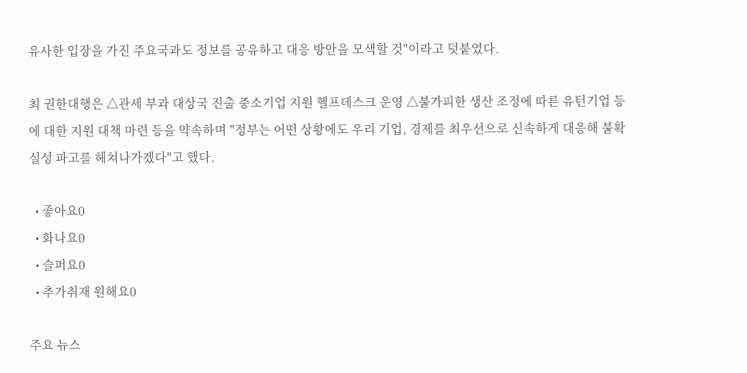유사한 입장을 가진 주요국과도 정보를 공유하고 대응 방안을 모색할 것"이라고 덧붙였다.

최 권한대행은 △관세 부과 대상국 진출 중소기업 지원 헬프데스크 운영 △불가피한 생산 조정에 따른 유턴기업 등에 대한 지원 대책 마련 등을 약속하며 "정부는 어떤 상황에도 우리 기업, 경제를 최우선으로 신속하게 대응해 불확실성 파고를 헤쳐나가겠다"고 했다.

  • 좋아요0
  • 화나요0
  • 슬퍼요0
  • 추가취재 원해요0

주요 뉴스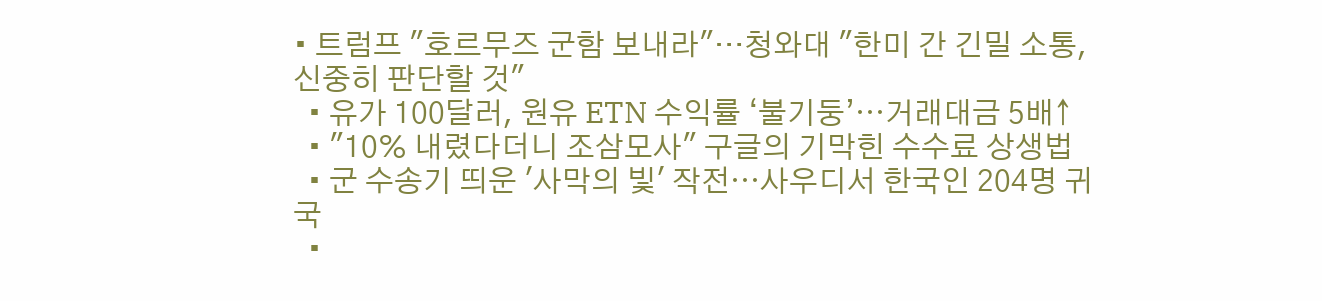• 트럼프 "호르무즈 군함 보내라"…청와대 "한미 간 긴밀 소통, 신중히 판단할 것"
  • 유가 100달러, 원유 ETN 수익률 ‘불기둥’⋯거래대금 5배↑
  • "10% 내렸다더니 조삼모사" 구글의 기막힌 수수료 상생법
  • 군 수송기 띄운 '사막의 빛' 작전⋯사우디서 한국인 204명 귀국
  •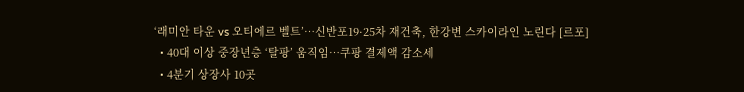‘래미안 타운 vs 오티에르 벨트’⋯신반포19·25차 재건축, 한강변 스카이라인 노린다 [르포]
  • 40대 이상 중장년층 ‘탈팡’ 움직임…쿠팡 결제액 감소세
  • 4분기 상장사 10곳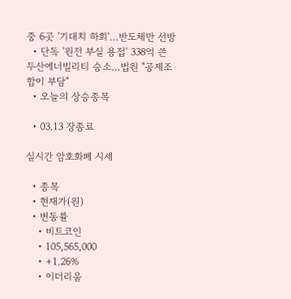중 6곳 '기대치 하회'…반도체만 선방
  • 단독 '원전 부실 용접' 338억 쓴 두산에너빌리티 승소...법원 "공제조합이 부담"
  • 오늘의 상승종목

  • 03.13 장종료

실시간 암호화폐 시세

  • 종목
  • 현재가(원)
  • 변동률
    • 비트코인
    • 105,565,000
    • +1.26%
    • 이더리움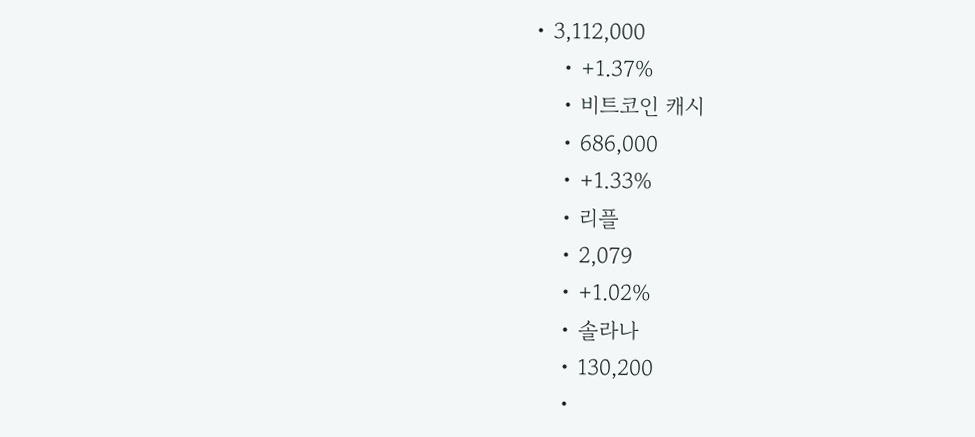• 3,112,000
    • +1.37%
    • 비트코인 캐시
    • 686,000
    • +1.33%
    • 리플
    • 2,079
    • +1.02%
    • 솔라나
    • 130,200
    •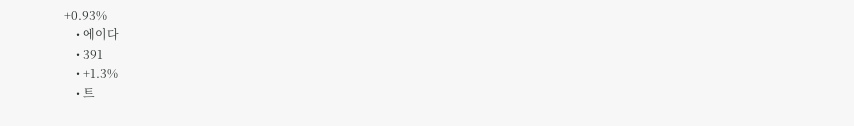+0.93%
    • 에이다
    • 391
    • +1.3%
    • 트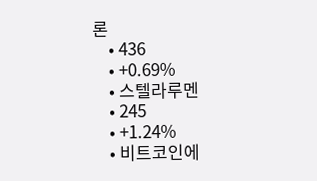론
    • 436
    • +0.69%
    • 스텔라루멘
    • 245
    • +1.24%
    • 비트코인에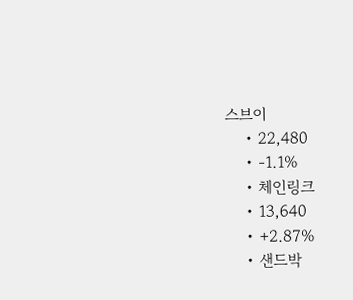스브이
    • 22,480
    • -1.1%
    • 체인링크
    • 13,640
    • +2.87%
    • 샌드박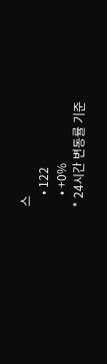스
    • 122
    • +0%
* 24시간 변동률 기준